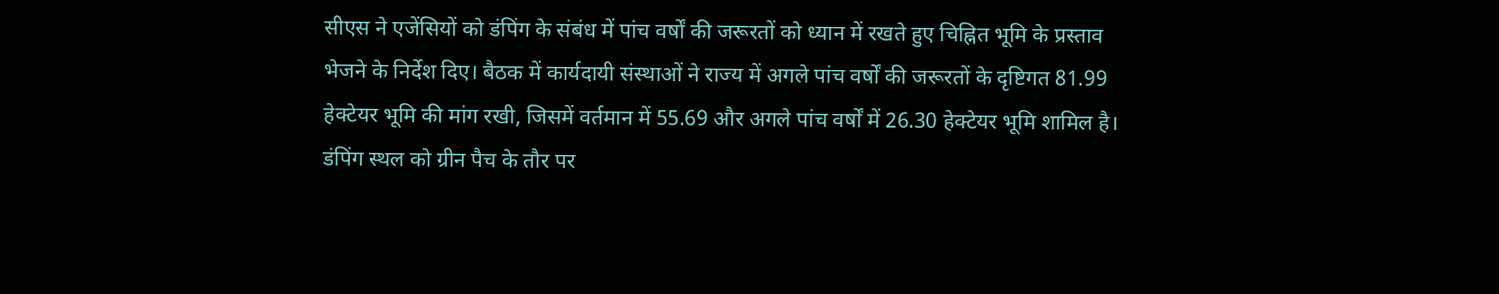सीएस ने एजेंसियों को डंपिंग के संबंध में पांच वर्षों की जरूरतों को ध्यान में रखते हुए चिह्नित भूमि के प्रस्ताव भेजने के निर्देश दिए। बैठक में कार्यदायी संस्थाओं ने राज्य में अगले पांच वर्षों की जरूरतों के दृष्टिगत 81.99 हेक्टेयर भूमि की मांग रखी, जिसमें वर्तमान में 55.69 और अगले पांच वर्षों में 26.30 हेक्टेयर भूमि शामिल है।
डंपिंग स्थल को ग्रीन पैच के तौर पर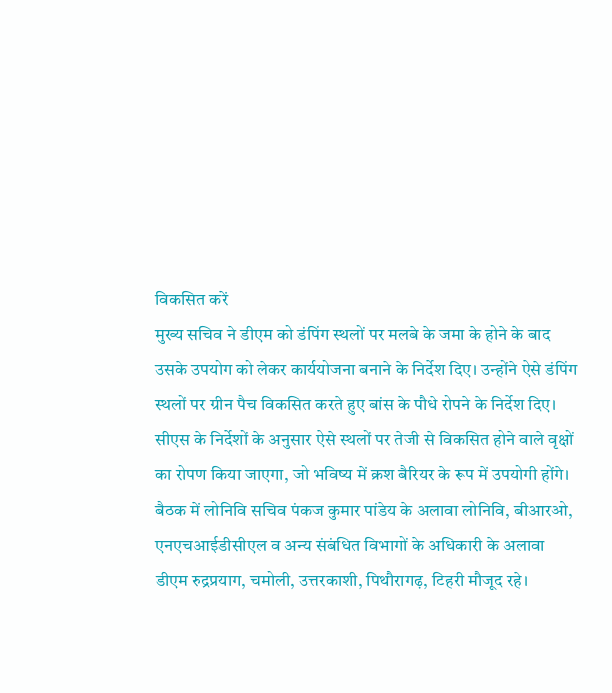विकसित करें
मुख्य सचिव ने डीएम को डंपिंग स्थलों पर मलबे के जमा के होने के बाद उसके उपयोग को लेकर कार्ययोजना बनाने के निर्देश दिए। उन्होंने ऐसे डंपिंग स्थलों पर ग्रीन पैच विकसित करते हुए बांस के पौधे रोपने के निर्देश दिए। सीएस के निर्देशों के अनुसार ऐसे स्थलों पर तेजी से विकसित होने वाले वृक्षों का रोपण किया जाएगा, जो भविष्य में क्रश बैरियर के रूप में उपयोगी होंगे। बैठक में लोनिवि सचिव पंकज कुमार पांडेय के अलावा लोनिवि, बीआरओ, एनएचआईडीसीएल व अन्य संबंधित विभागों के अधिकारी के अलावा डीएम रुद्रप्रयाग, चमोली, उत्तरकाशी, पिथौरागढ़, टिहरी मौजूद रहे।